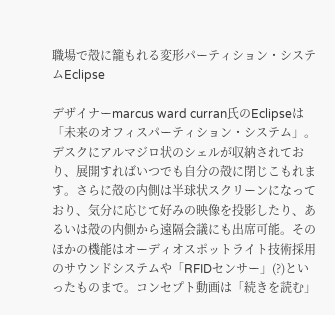職場で殻に籠もれる変形パーティション・システムEclipse

デザイナーmarcus ward curran氏のEclipseは「未来のオフィスパーティション・システム」。デスクにアルマジロ状のシェルが収納されており、展開すればいつでも自分の殻に閉じこもれます。さらに殻の内側は半球状スクリーンになっており、気分に応じて好みの映像を投影したり、あるいは殻の内側から遠隔会議にも出席可能。そのほかの機能はオーディオスポットライト技術採用のサウンドシステムや「RFIDセンサー」(?)といったものまで。コンセプト動画は「続きを読む」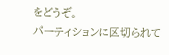をどうぞ。
パーティションに区切られて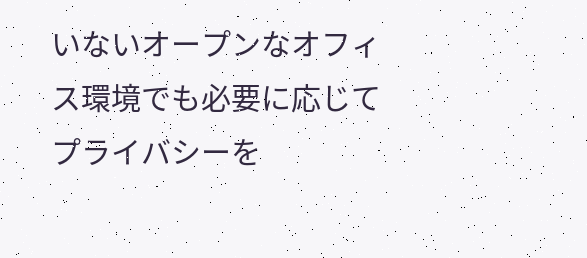いないオープンなオフィス環境でも必要に応じてプライバシーを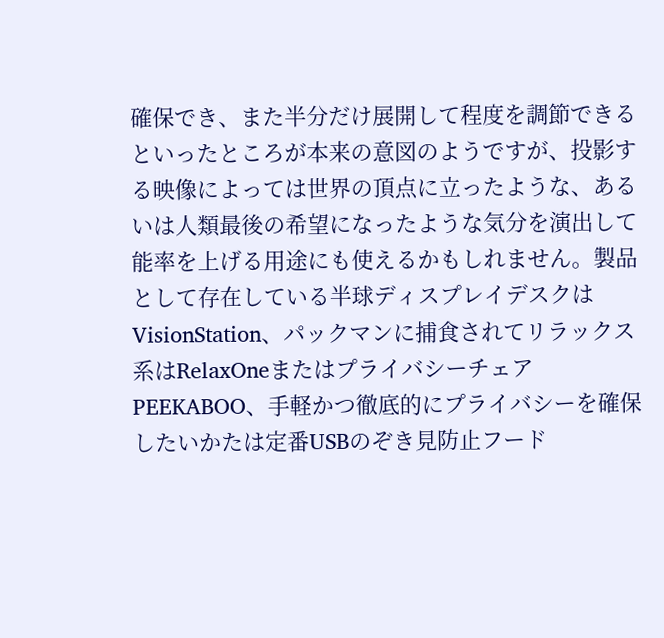確保でき、また半分だけ展開して程度を調節できるといったところが本来の意図のようですが、投影する映像によっては世界の頂点に立ったような、あるいは人類最後の希望になったような気分を演出して能率を上げる用途にも使えるかもしれません。製品として存在している半球ディスプレイデスクはVisionStation、パックマンに捕食されてリラックス系はRelaxOneまたはプライバシーチェアPEEKABOO、手軽かつ徹底的にプライバシーを確保したいかたは定番USBのぞき見防止フード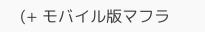(+ モバイル版マフラ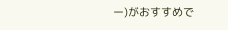ー)がおすすめで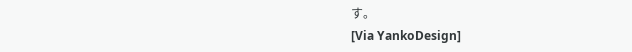す。
[Via YankoDesign]